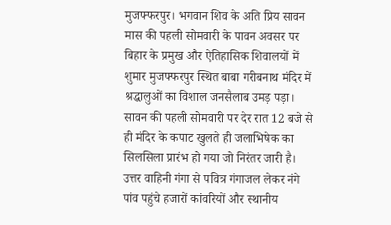मुजफ्फरपुर। भगवान शिव के अति प्रिय सावन मास की पहली सोमवारी के पावन अवसर पर बिहार के प्रमुख और ऐतिहासिक शिवालयों में शुमार मुजफ्फरपुर स्थित बाबा गरीबनाथ मंदिर में श्रद्धालुओं का विशाल जनसैलाब उमड़ पड़ा। सावन की पहली सोमवारी पर देर रात 12 बजे से ही मंदिर के कपाट खुलते ही जलाभिषेक का सिलसिला प्रारंभ हो गया जो निरंतर जारी है। उत्तर वाहिनी गंगा से पवित्र गंगाजल लेकर नंगे पांव पहुंचे हजारों कांवरियों और स्थानीय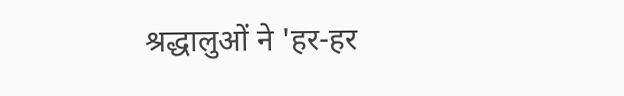श्रद्धालुओं ने 'हर-हर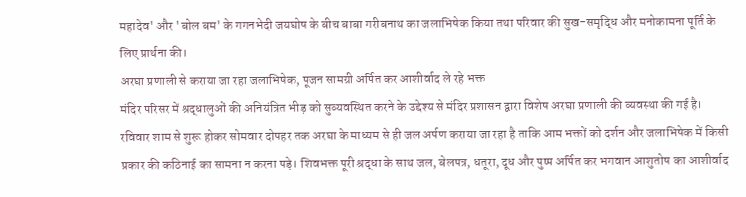महादेव' और 'बोल बम' के गगनभेदी जयघोष के बीच बाबा गरीबनाथ का जलाभिषेक किया तथा परिवार की सुख-समृद्धि और मनोकामना पूर्ति के लिए प्रार्थना की।
अरघा प्रणाली से कराया जा रहा जलाभिषेक, पूजन सामग्री अर्पित कर आशीर्वाद ले रहे भक्त
मंदिर परिसर में श्रद्धालुओं की अनियंत्रित भीड़ को सुव्यवस्थित करने के उद्देश्य से मंदिर प्रशासन द्वारा विशेष अरघा प्रणाली की व्यवस्था की गई है। रविवार शाम से शुरू होकर सोमवार दोपहर तक अरघा के माध्यम से ही जल अर्पण कराया जा रहा है ताकि आम भक्तों को दर्शन और जलाभिषेक में किसी प्रकार की कठिनाई का सामना न करना पड़े। शिवभक्त पूरी श्रद्धा के साथ जल, बेलपत्र, धतूरा, दूध और पुष्प अर्पित कर भगवान आशुतोष का आशीर्वाद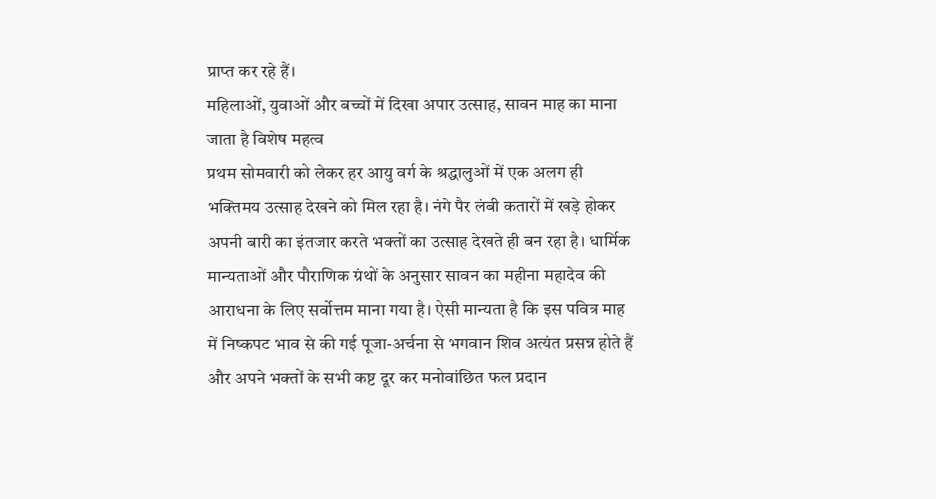प्राप्त कर रहे हैं।
महिलाओं, युवाओं और बच्चों में दिखा अपार उत्साह, सावन माह का माना जाता है विशेष महत्व
प्रथम सोमवारी को लेकर हर आयु वर्ग के श्रद्धालुओं में एक अलग ही भक्तिमय उत्साह देखने को मिल रहा है। नंगे पैर लंबी कतारों में खड़े होकर अपनी बारी का इंतजार करते भक्तों का उत्साह देखते ही बन रहा है। धार्मिक मान्यताओं और पौराणिक ग्रंथों के अनुसार सावन का महीना महादेव की आराधना के लिए सर्वोत्तम माना गया है। ऐसी मान्यता है कि इस पवित्र माह में निष्कपट भाव से की गई पूजा-अर्चना से भगवान शिव अत्यंत प्रसन्न होते हैं और अपने भक्तों के सभी कष्ट दूर कर मनोवांछित फल प्रदान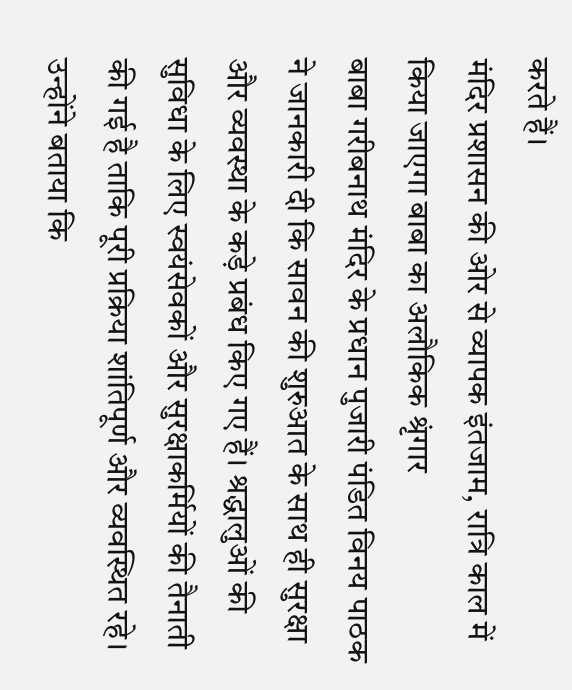करते हैं।
मंदिर प्रशासन की ओर से व्यापक इंतजाम, रात्रि काल में किया जाएगा बाबा का अलौकिक श्रृंगार
बाबा गरीबनाथ मंदिर के प्रधान पुजारी पंडित विनय पाठक ने जानकारी दी कि सावन की शुरुआत के साथ ही सुरक्षा और व्यवस्था के कड़े प्रबंध किए गए हैं। श्रद्धालुओं की सुविधा के लिए स्वयंसेवकों और सुरक्षाकर्मियों की तैनाती की गई है ताकि पूरी प्रक्रिया शांतिपूर्ण और व्यवस्थित रहे। उन्होंने बताया कि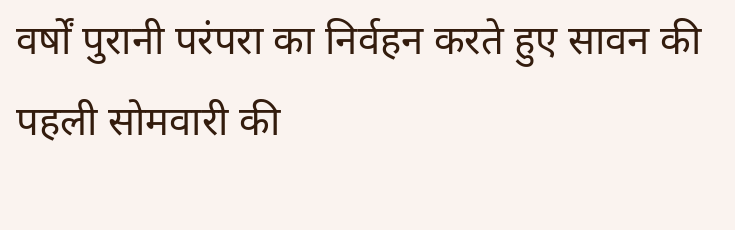वर्षों पुरानी परंपरा का निर्वहन करते हुए सावन की पहली सोमवारी की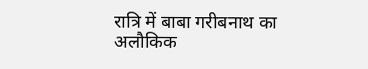रात्रि में बाबा गरीबनाथ का अलौकिक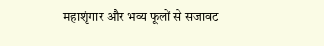महाशृंगार और भव्य फूलों से सजावट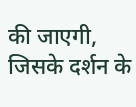की जाएगी, जिसके दर्शन के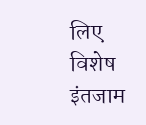लिए विशेष इंतजाम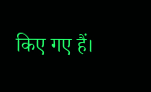किए गए हैं।